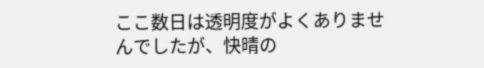ここ数日は透明度がよくありませんでしたが、快晴の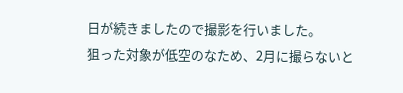日が続きましたので撮影を行いました。
狙った対象が低空のなため、2月に撮らないと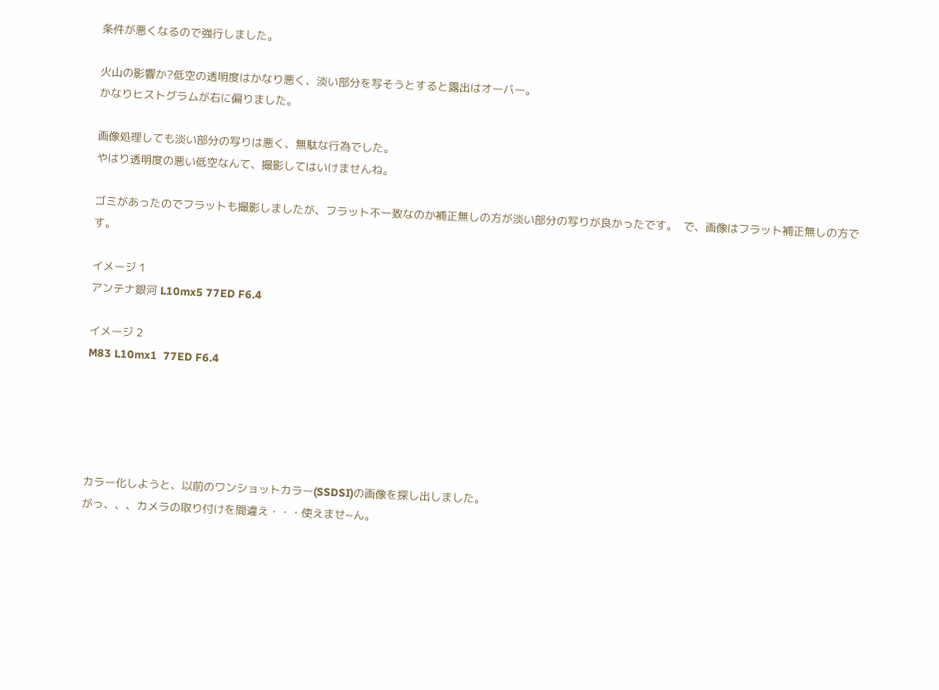条件が悪くなるので強行しました。

火山の影響か?低空の透明度はかなり悪く、淡い部分を写そうとすると露出はオーバー。
かなりヒストグラムが右に偏りました。

画像処理しても淡い部分の写りは悪く、無駄な行為でした。
やはり透明度の悪い低空なんて、撮影してはいけませんね。

ゴミがあったのでフラットも撮影しましたが、フラット不一致なのか補正無しの方が淡い部分の写りが良かったです。  で、画像はフラット補正無しの方です。

イメージ 1
アンテナ銀河 L10mx5 77ED F6.4

イメージ 2
M83 L10mx1  77ED F6.4





カラー化しようと、以前のワンショットカラー(SSDSI)の画像を探し出しました。
がっ、、、カメラの取り付けを間違え・・・使えませ~ん。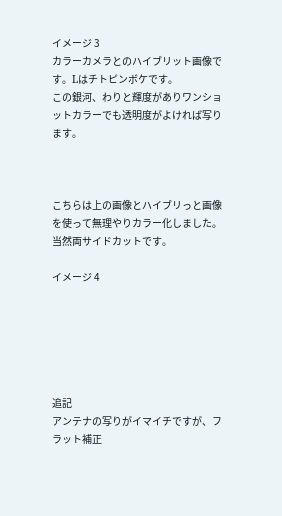イメージ 3
カラーカメラとのハイブリット画像です。Lはチトピンボケです。
この銀河、わりと輝度がありワンショットカラーでも透明度がよければ写ります。



こちらは上の画像とハイブリっと画像を使って無理やりカラー化しました。当然両サイドカットです。

イメージ 4






追記
アンテナの写りがイマイチですが、フラット補正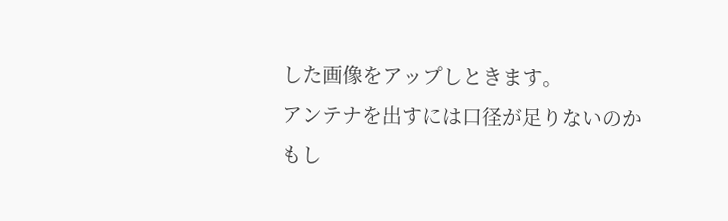した画像をアップしときます。
アンテナを出すには口径が足りないのかもし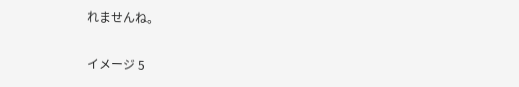れませんね。

イメージ 5